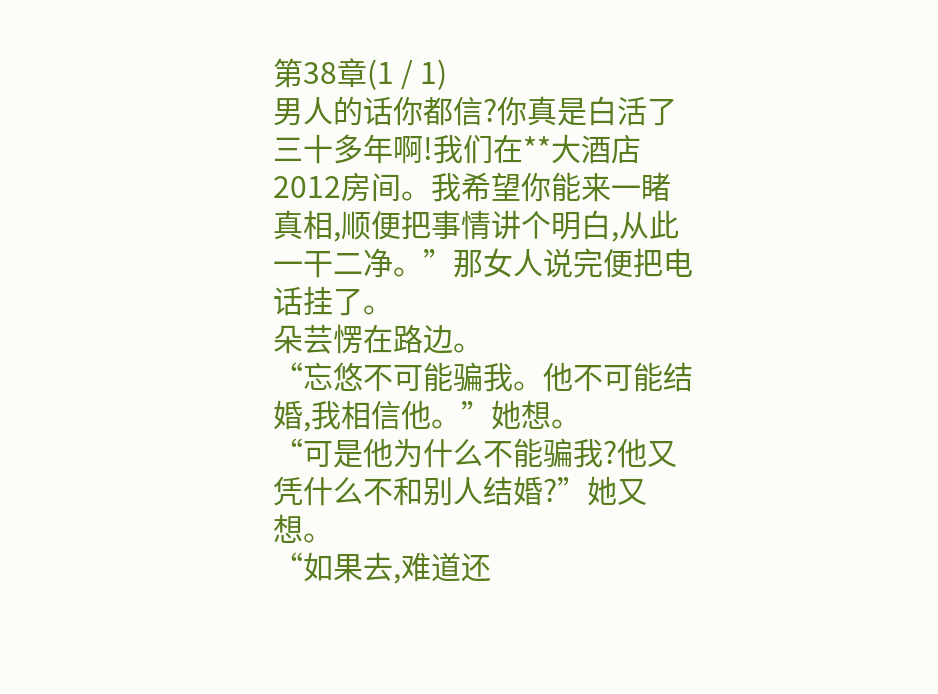第38章(1 / 1)
男人的话你都信?你真是白活了三十多年啊!我们在**大酒店2012房间。我希望你能来一睹真相,顺便把事情讲个明白,从此一干二净。”那女人说完便把电话挂了。
朵芸愣在路边。
“忘悠不可能骗我。他不可能结婚,我相信他。”她想。
“可是他为什么不能骗我?他又凭什么不和别人结婚?”她又想。
“如果去,难道还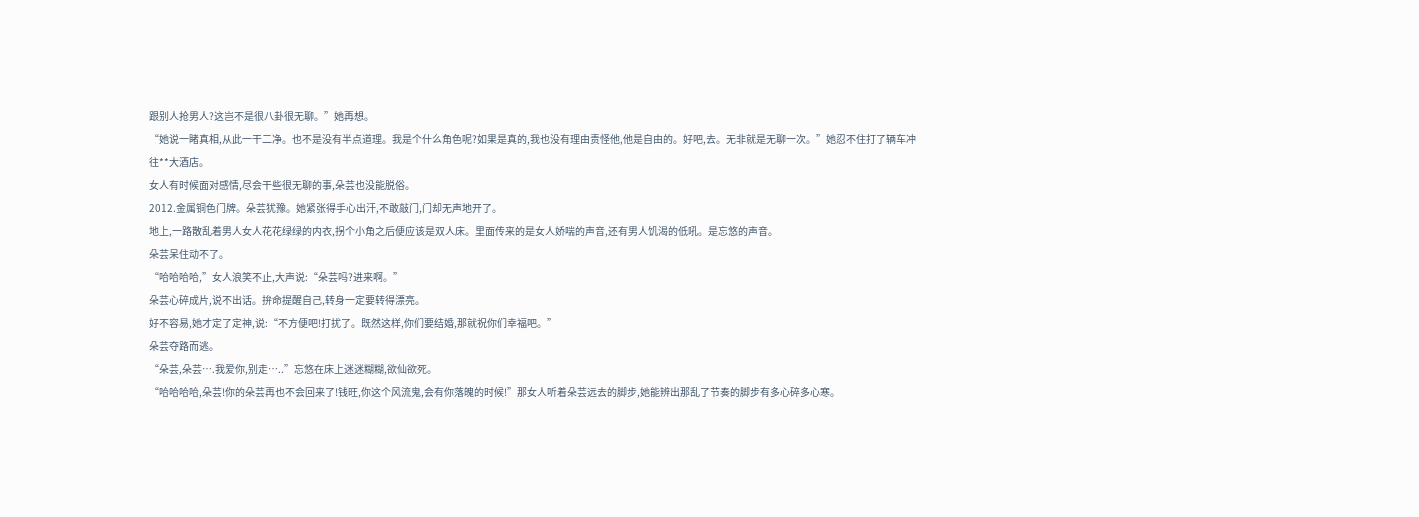跟别人抢男人?这岂不是很八卦很无聊。”她再想。
“她说一睹真相,从此一干二净。也不是没有半点道理。我是个什么角色呢?如果是真的,我也没有理由责怪他,他是自由的。好吧,去。无非就是无聊一次。”她忍不住打了辆车冲往**大酒店。
女人有时候面对感情,尽会干些很无聊的事,朵芸也没能脱俗。
2012.金属铜色门牌。朵芸犹豫。她紧张得手心出汗,不敢敲门,门却无声地开了。
地上,一路散乱着男人女人花花绿绿的内衣,拐个小角之后便应该是双人床。里面传来的是女人娇喘的声音,还有男人饥渴的低吼。是忘悠的声音。
朵芸呆住动不了。
“哈哈哈哈,”女人浪笑不止,大声说:“朵芸吗?进来啊。”
朵芸心碎成片,说不出话。拚命提醒自己,转身一定要转得漂亮。
好不容易,她才定了定神,说:“不方便吧!打扰了。既然这样,你们要结婚,那就祝你们幸福吧。”
朵芸夺路而逃。
“朵芸,朵芸….我爱你,别走…..”忘悠在床上迷迷糊糊,欲仙欲死。
“哈哈哈哈,朵芸!你的朵芸再也不会回来了!钱旺,你这个风流鬼,会有你落魄的时候!”那女人听着朵芸远去的脚步,她能辨出那乱了节奏的脚步有多心碎多心寒。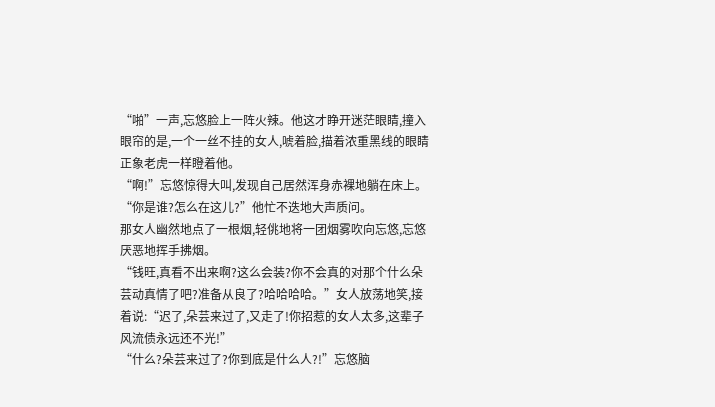“啪”一声,忘悠脸上一阵火辣。他这才睁开迷茫眼睛,撞入眼帘的是,一个一丝不挂的女人,唬着脸,描着浓重黑线的眼睛正象老虎一样瞪着他。
“啊!”忘悠惊得大叫,发现自己居然浑身赤裸地躺在床上。
“你是谁?怎么在这儿?”他忙不迭地大声质问。
那女人幽然地点了一根烟,轻佻地将一团烟雾吹向忘悠,忘悠厌恶地挥手拂烟。
“钱旺,真看不出来啊?这么会装?你不会真的对那个什么朵芸动真情了吧?准备从良了?哈哈哈哈。”女人放荡地笑,接着说:“迟了,朵芸来过了,又走了!你招惹的女人太多,这辈子风流债永远还不光!”
“什么?朵芸来过了?你到底是什么人?!”忘悠脑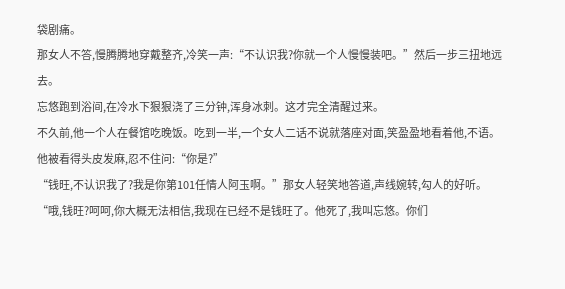袋剧痛。
那女人不答,慢腾腾地穿戴整齐,冷笑一声:“不认识我?你就一个人慢慢装吧。”然后一步三扭地远去。
忘悠跑到浴间,在冷水下狠狠浇了三分钟,浑身冰刺。这才完全清醒过来。
不久前,他一个人在餐馆吃晚饭。吃到一半,一个女人二话不说就落座对面,笑盈盈地看着他,不语。
他被看得头皮发麻,忍不住问:“你是?”
“钱旺,不认识我了?我是你第101任情人阿玉啊。”那女人轻笑地答道,声线婉转,勾人的好听。
“哦,钱旺?呵呵,你大概无法相信,我现在已经不是钱旺了。他死了,我叫忘悠。你们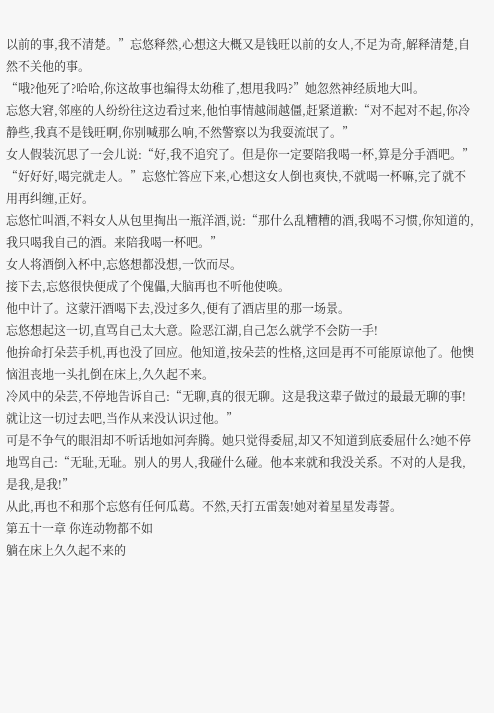以前的事,我不清楚。”忘悠释然,心想这大概又是钱旺以前的女人,不足为奇,解释清楚,自然不关他的事。
“哦?他死了?哈哈,你这故事也编得太幼稚了,想甩我吗?”她忽然神经质地大叫。
忘悠大窘,邻座的人纷纷往这边看过来,他怕事情越闹越僵,赶紧道歉:“对不起对不起,你冷静些,我真不是钱旺啊,你别喊那么响,不然警察以为我耍流氓了。”
女人假装沉思了一会儿说:“好,我不追究了。但是你一定要陪我喝一杯,算是分手酒吧。”
“好好好,喝完就走人。”忘悠忙答应下来,心想这女人倒也爽快,不就喝一杯嘛,完了就不用再纠缠,正好。
忘悠忙叫酒,不料女人从包里掏出一瓶洋酒,说:“那什么乱糟糟的酒,我喝不习惯,你知道的,我只喝我自己的酒。来陪我喝一杯吧。”
女人将酒倒入杯中,忘悠想都没想,一饮而尽。
接下去,忘悠很快便成了个傀儡,大脑再也不听他使唤。
他中计了。这蒙汗酒喝下去,没过多久,便有了酒店里的那一场景。
忘悠想起这一切,直骂自己太大意。险恶江湖,自己怎么就学不会防一手!
他拚命打朵芸手机,再也没了回应。他知道,按朵芸的性格,这回是再不可能原谅他了。他懊恼沮丧地一头扎倒在床上,久久起不来。
冷风中的朵芸,不停地告诉自己:“无聊,真的很无聊。这是我这辈子做过的最最无聊的事!就让这一切过去吧,当作从来没认识过他。”
可是不争气的眼泪却不听话地如河奔腾。她只觉得委屈,却又不知道到底委屈什么?她不停地骂自己:“无耻,无耻。别人的男人,我碰什么碰。他本来就和我没关系。不对的人是我,是我,是我!”
从此,再也不和那个忘悠有任何瓜葛。不然,天打五雷轰!她对着星星发毒誓。
第五十一章 你连动物都不如
躺在床上久久起不来的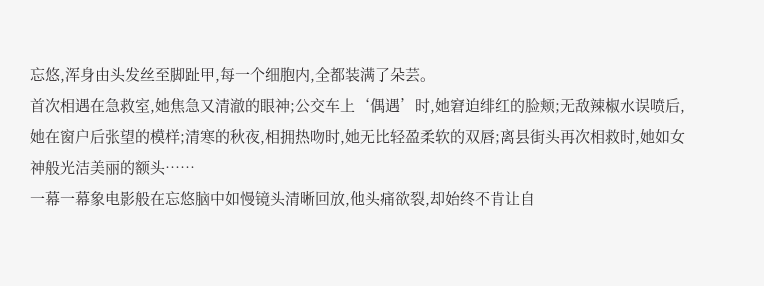忘悠,浑身由头发丝至脚趾甲,每一个细胞内,全都装满了朵芸。
首次相遇在急救室,她焦急又清澈的眼神;公交车上‘偶遇’时,她窘迫绯红的脸颊;无敌辣椒水误喷后,她在窗户后张望的模样;清寒的秋夜,相拥热吻时,她无比轻盈柔软的双唇;离县街头再次相救时,她如女神般光洁美丽的额头……
一幕一幕象电影般在忘悠脑中如慢镜头清晰回放,他头痛欲裂,却始终不肯让自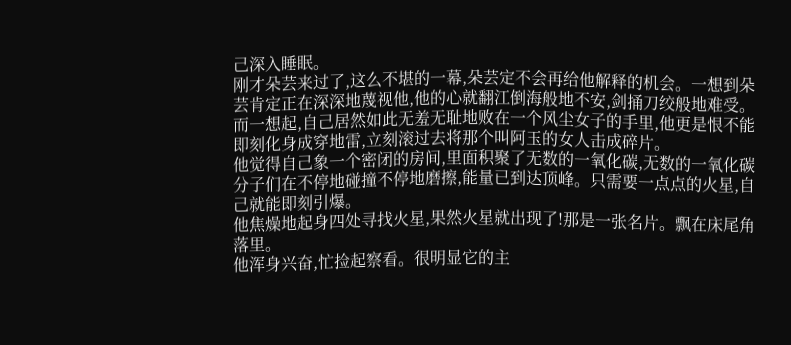己深入睡眠。
刚才朵芸来过了,这么不堪的一幕,朵芸定不会再给他解释的机会。一想到朵芸肯定正在深深地蔑视他,他的心就翻江倒海般地不安,剑捅刀绞般地难受。
而一想起,自己居然如此无羞无耻地败在一个风尘女子的手里,他更是恨不能即刻化身成穿地雷,立刻滚过去将那个叫阿玉的女人击成碎片。
他觉得自己象一个密闭的房间,里面积聚了无数的一氧化碳,无数的一氧化碳分子们在不停地碰撞不停地磨擦,能量已到达顶峰。只需要一点点的火星,自己就能即刻引爆。
他焦燥地起身四处寻找火星,果然火星就出现了!那是一张名片。飘在床尾角落里。
他浑身兴奋,忙捡起察看。很明显它的主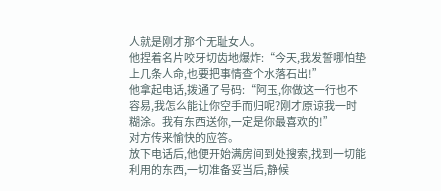人就是刚才那个无耻女人。
他捏着名片咬牙切齿地爆炸:“今天,我发誓哪怕垫上几条人命,也要把事情查个水落石出!”
他拿起电话,拨通了号码:“阿玉,你做这一行也不容易,我怎么能让你空手而归呢?刚才原谅我一时糊涂。我有东西送你,一定是你最喜欢的!”
对方传来愉快的应答。
放下电话后,他便开始满房间到处搜索,找到一切能利用的东西,一切准备妥当后,静候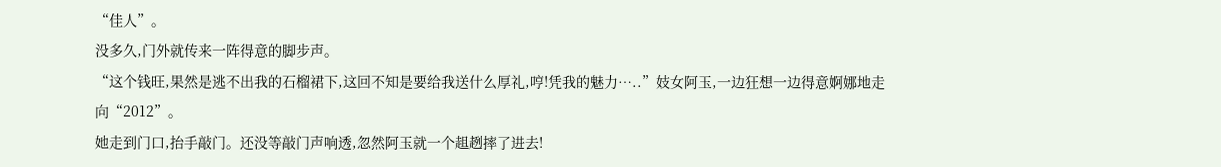“佳人”。
没多久,门外就传来一阵得意的脚步声。
“这个钱旺,果然是逃不出我的石榴裙下,这回不知是要给我送什么厚礼,哼!凭我的魅力…..”妓女阿玉,一边狂想一边得意婀娜地走向“2012”。
她走到门口,抬手敲门。还没等敲门声响透,忽然阿玉就一个趄趔摔了进去!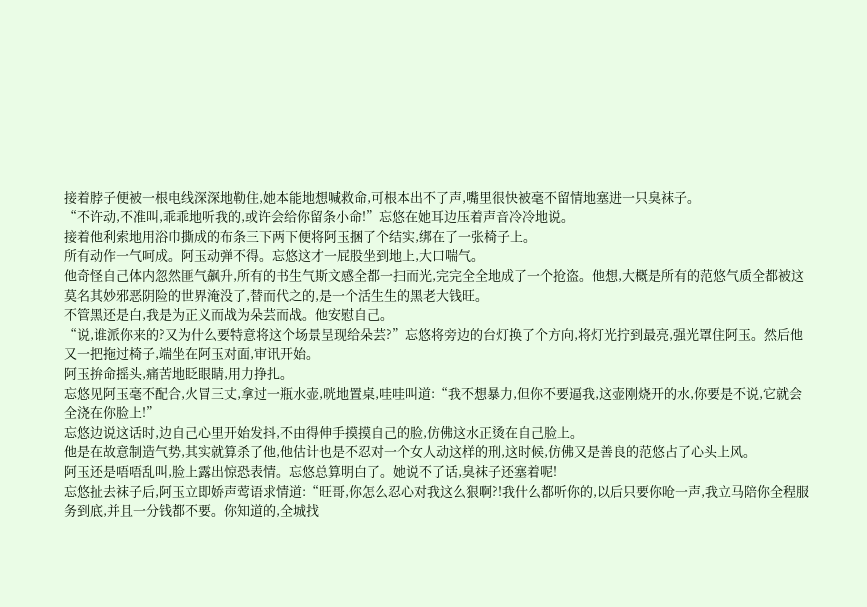接着脖子便被一根电线深深地勒住,她本能地想喊救命,可根本出不了声,嘴里很快被毫不留情地塞进一只臭袜子。
“不许动,不准叫,乖乖地听我的,或许会给你留条小命!”忘悠在她耳边压着声音冷冷地说。
接着他利索地用浴巾撕成的布条三下两下便将阿玉捆了个结实,绑在了一张椅子上。
所有动作一气呵成。阿玉动弹不得。忘悠这才一屁股坐到地上,大口喘气。
他奇怪自己体内忽然匪气飙升,所有的书生气斯文感全都一扫而光,完完全全地成了一个抢盗。他想,大概是所有的范悠气质全都被这莫名其妙邪恶阴险的世界淹没了,替而代之的,是一个活生生的黑老大钱旺。
不管黑还是白,我是为正义而战为朵芸而战。他安慰自己。
“说,谁派你来的?又为什么要特意将这个场景呈现给朵芸?”忘悠将旁边的台灯换了个方向,将灯光拧到最亮,强光罩住阿玉。然后他又一把拖过椅子,端坐在阿玉对面,审讯开始。
阿玉拚命摇头,痛苦地眨眼睛,用力挣扎。
忘悠见阿玉毫不配合,火冒三丈,拿过一瓶水壶,咣地置桌,哇哇叫道:“我不想暴力,但你不要逼我,这壶刚烧开的水,你要是不说,它就会全浇在你脸上!”
忘悠边说这话时,边自己心里开始发抖,不由得伸手摸摸自己的脸,仿佛这水正烫在自己脸上。
他是在故意制造气势,其实就算杀了他,他估计也是不忍对一个女人动这样的刑,这时候,仿佛又是善良的范悠占了心头上风。
阿玉还是唔唔乱叫,脸上露出惊恐表情。忘悠总算明白了。她说不了话,臭袜子还塞着呢!
忘悠扯去袜子后,阿玉立即娇声莺语求情道:“旺哥,你怎么忍心对我这么狠啊?!我什么都听你的,以后只要你呛一声,我立马陪你全程服务到底,并且一分钱都不要。你知道的,全城找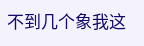不到几个象我这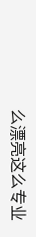么漂亮这么专业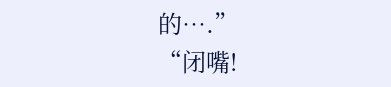的….”
“闭嘴!